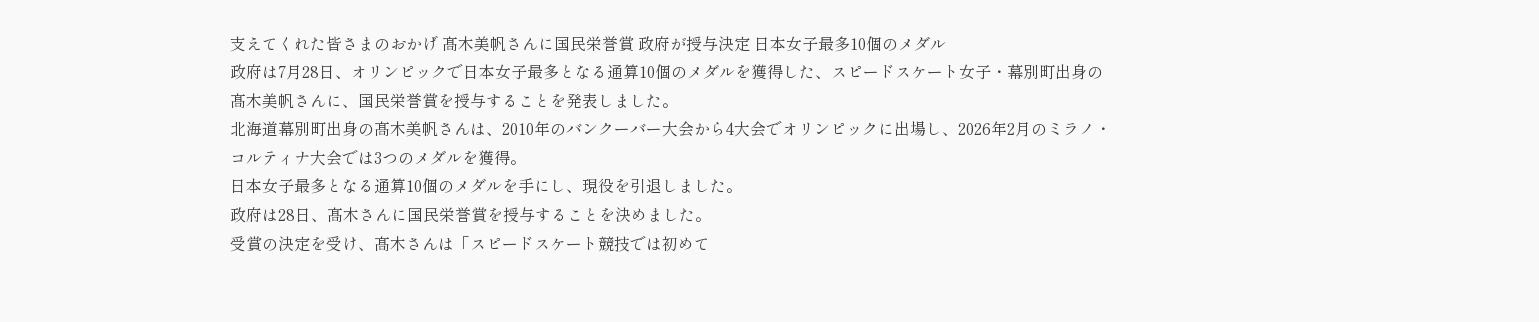支えてくれた皆さまのおかげ 髙木美帆さんに国民栄誉賞 政府が授与決定 日本女子最多10個のメダル
政府は7月28日、オリンピックで日本女子最多となる通算10個のメダルを獲得した、スピードスケート女子・幕別町出身の髙木美帆さんに、国民栄誉賞を授与することを発表しました。
北海道幕別町出身の髙木美帆さんは、2010年のバンクーバー大会から4大会でオリンピックに出場し、2026年2月のミラノ・コルティナ大会では3つのメダルを獲得。
日本女子最多となる通算10個のメダルを手にし、現役を引退しました。
政府は28日、髙木さんに国民栄誉賞を授与することを決めました。
受賞の決定を受け、髙木さんは「スピードスケート競技では初めて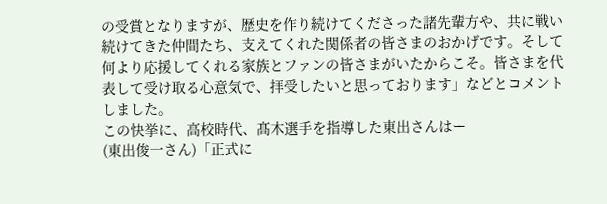の受賞となりますが、歴史を作り続けてくださった諸先輩方や、共に戦い続けてきた仲間たち、支えてくれた関係者の皆さまのおかげです。そして何より応援してくれる家族とファンの皆さまがいたからこそ。皆さまを代表して受け取る心意気で、拝受したいと思っております」などとコメントしました。
この快挙に、高校時代、髙木選手を指導した東出さんはー
(東出俊一さん)「正式に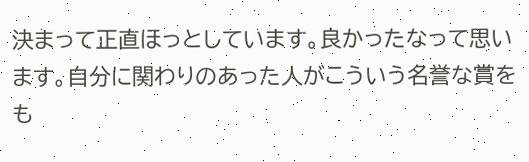決まって正直ほっとしています。良かったなって思います。自分に関わりのあった人がこういう名誉な賞をも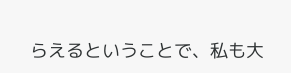らえるということで、私も大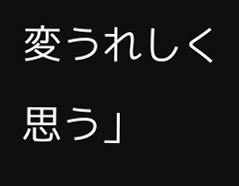変うれしく思う」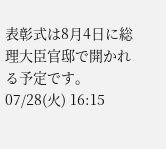表彰式は8月4日に総理大臣官邸で開かれる予定です。
07/28(火) 16:15